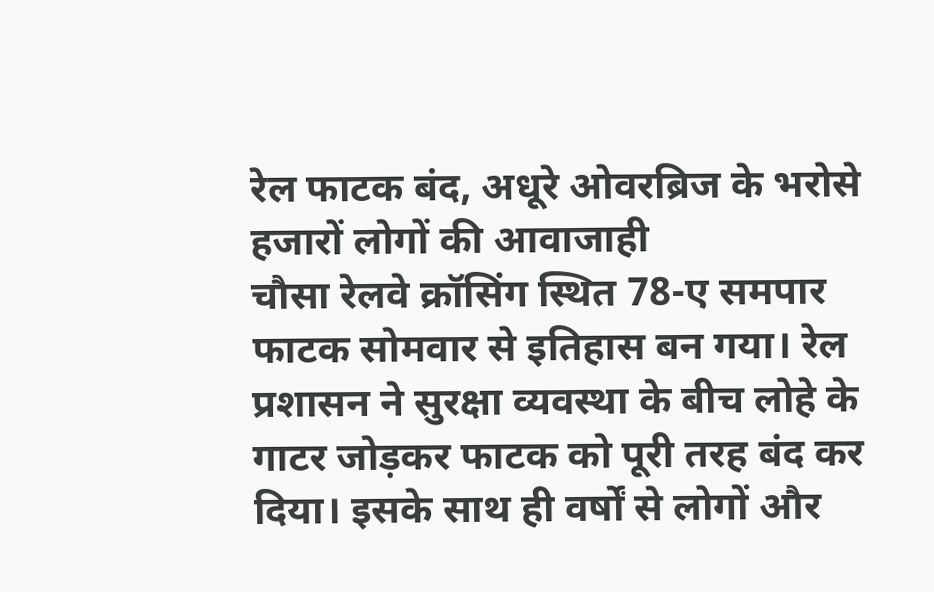रेल फाटक बंद, अधूरे ओवरब्रिज के भरोसे हजारों लोगों की आवाजाही
चौसा रेलवे क्रॉसिंग स्थित 78-ए समपार फाटक सोमवार से इतिहास बन गया। रेल प्रशासन ने सुरक्षा व्यवस्था के बीच लोहे के गाटर जोड़कर फाटक को पूरी तरह बंद कर दिया। इसके साथ ही वर्षों से लोगों और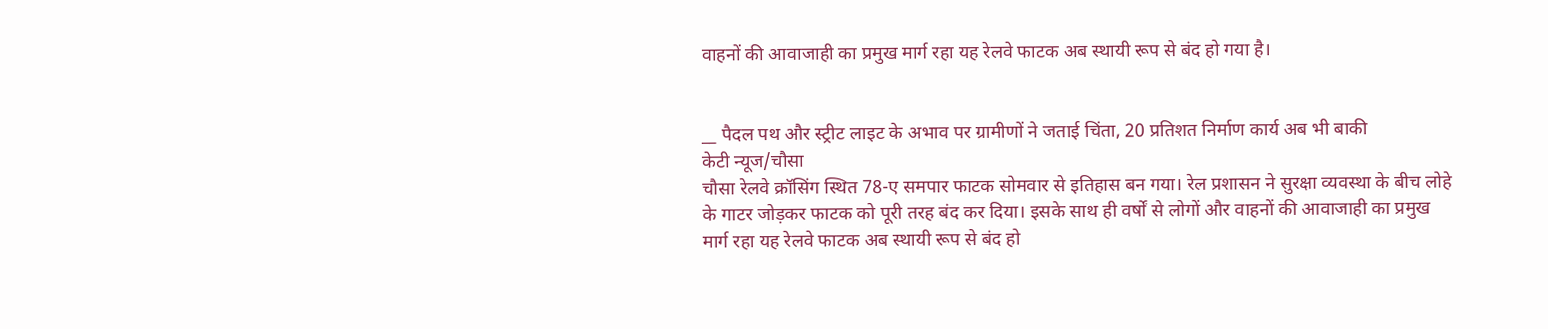वाहनों की आवाजाही का प्रमुख मार्ग रहा यह रेलवे फाटक अब स्थायी रूप से बंद हो गया है।


__ पैदल पथ और स्ट्रीट लाइट के अभाव पर ग्रामीणों ने जताई चिंता, 20 प्रतिशत निर्माण कार्य अब भी बाकी
केटी न्यूज/चौसा
चौसा रेलवे क्रॉसिंग स्थित 78-ए समपार फाटक सोमवार से इतिहास बन गया। रेल प्रशासन ने सुरक्षा व्यवस्था के बीच लोहे के गाटर जोड़कर फाटक को पूरी तरह बंद कर दिया। इसके साथ ही वर्षों से लोगों और वाहनों की आवाजाही का प्रमुख मार्ग रहा यह रेलवे फाटक अब स्थायी रूप से बंद हो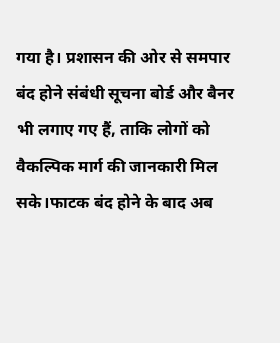गया है। प्रशासन की ओर से समपार बंद होने संबंधी सूचना बोर्ड और बैनर भी लगाए गए हैं, ताकि लोगों को वैकल्पिक मार्ग की जानकारी मिल सके।फाटक बंद होने के बाद अब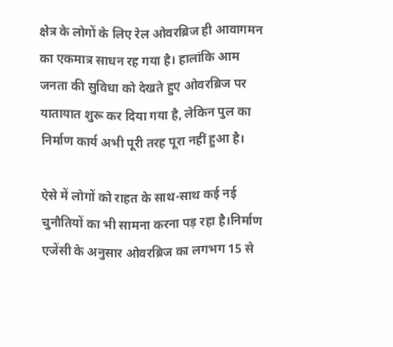क्षेत्र के लोगों के लिए रेल ओवरब्रिज ही आवागमन का एकमात्र साधन रह गया है। हालांकि आम जनता की सुविधा को देखते हुए ओवरब्रिज पर यातायात शुरू कर दिया गया है, लेकिन पुल का निर्माण कार्य अभी पूरी तरह पूरा नहीं हुआ है।

ऐसे में लोगों को राहत के साथ-साथ कई नई चुनौतियों का भी सामना करना पड़ रहा है।निर्माण एजेंसी के अनुसार ओवरब्रिज का लगभग 15 से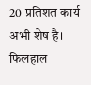20 प्रतिशत कार्य अभी शेष है। फिलहाल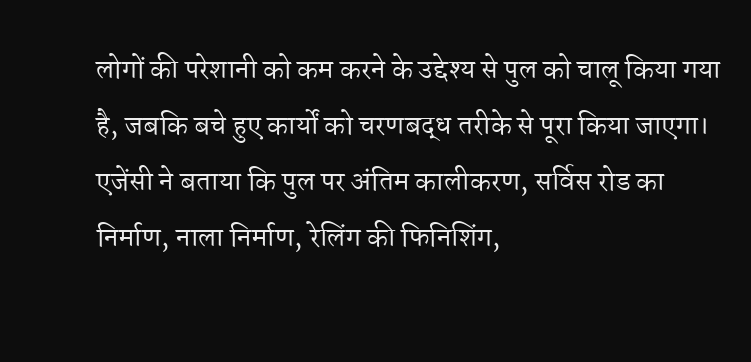लोगों की परेशानी को कम करने के उद्देश्य से पुल को चालू किया गया है, जबकि बचे हुए कार्यों को चरणबद्ध तरीके से पूरा किया जाएगा। एजेंसी ने बताया कि पुल पर अंतिम कालीकरण, सर्विस रोड का निर्माण, नाला निर्माण, रेलिंग की फिनिशिंग,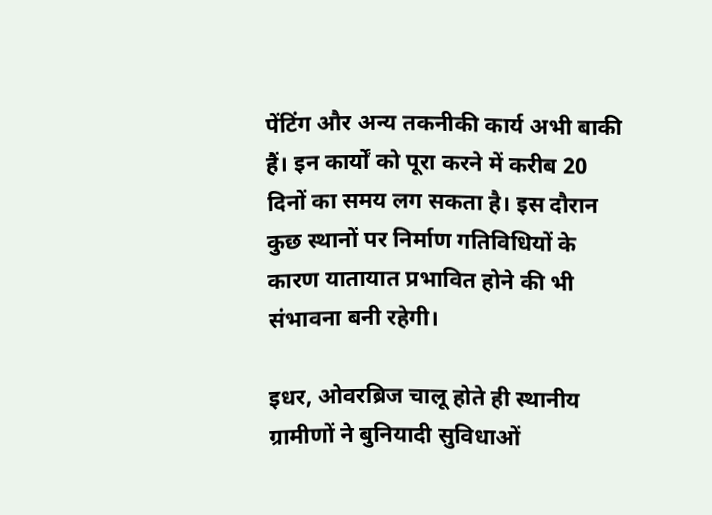पेंटिंग और अन्य तकनीकी कार्य अभी बाकी हैं। इन कार्यों को पूरा करने में करीब 20 दिनों का समय लग सकता है। इस दौरान कुछ स्थानों पर निर्माण गतिविधियों के कारण यातायात प्रभावित होने की भी संभावना बनी रहेगी।

इधर, ओवरब्रिज चालू होते ही स्थानीय ग्रामीणों ने बुनियादी सुविधाओं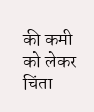की कमी को लेकर चिंता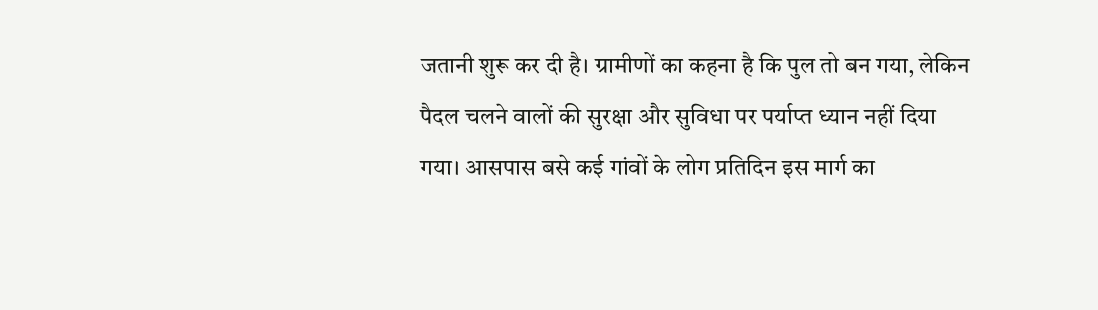जतानी शुरू कर दी है। ग्रामीणों का कहना है कि पुल तो बन गया, लेकिन पैदल चलने वालों की सुरक्षा और सुविधा पर पर्याप्त ध्यान नहीं दिया गया। आसपास बसे कई गांवों के लोग प्रतिदिन इस मार्ग का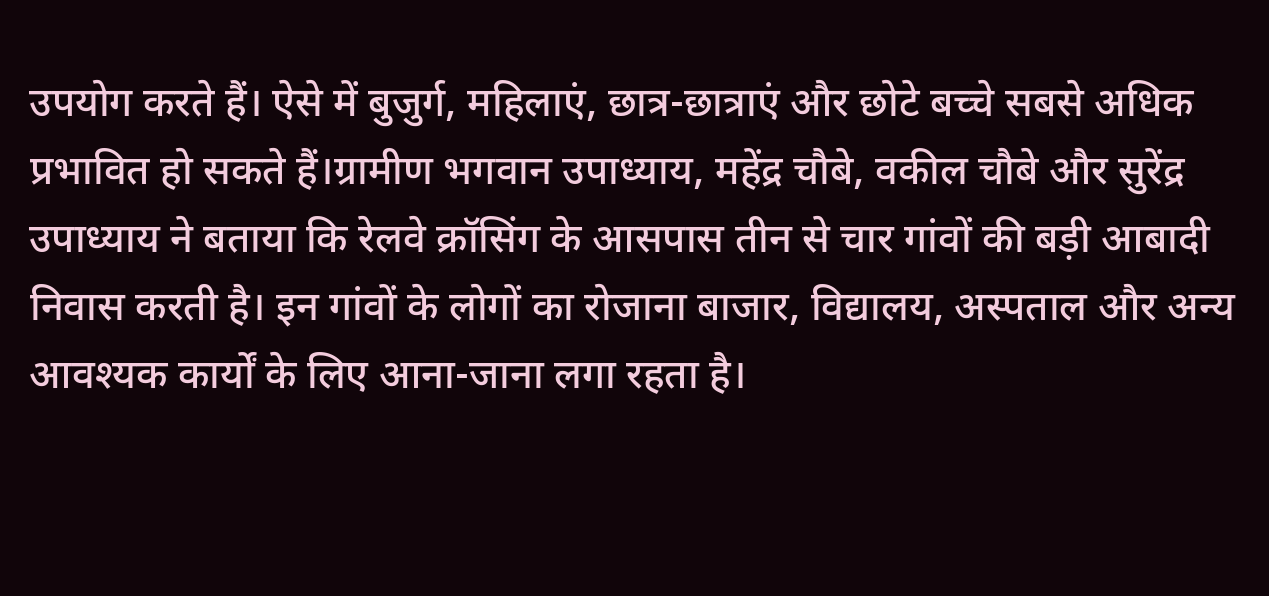उपयोग करते हैं। ऐसे में बुजुर्ग, महिलाएं, छात्र-छात्राएं और छोटे बच्चे सबसे अधिक प्रभावित हो सकते हैं।ग्रामीण भगवान उपाध्याय, महेंद्र चौबे, वकील चौबे और सुरेंद्र उपाध्याय ने बताया कि रेलवे क्रॉसिंग के आसपास तीन से चार गांवों की बड़ी आबादी निवास करती है। इन गांवों के लोगों का रोजाना बाजार, विद्यालय, अस्पताल और अन्य आवश्यक कार्यों के लिए आना-जाना लगा रहता है।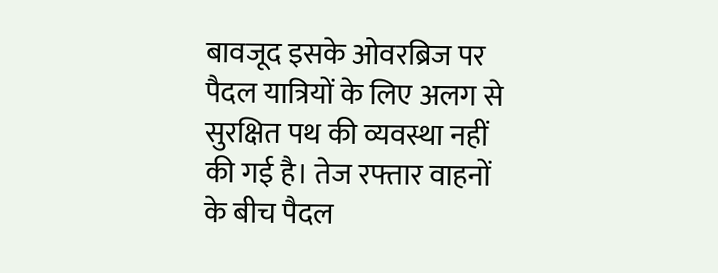बावजूद इसके ओवरब्रिज पर पैदल यात्रियों के लिए अलग से सुरक्षित पथ की व्यवस्था नहीं की गई है। तेज रफ्तार वाहनों के बीच पैदल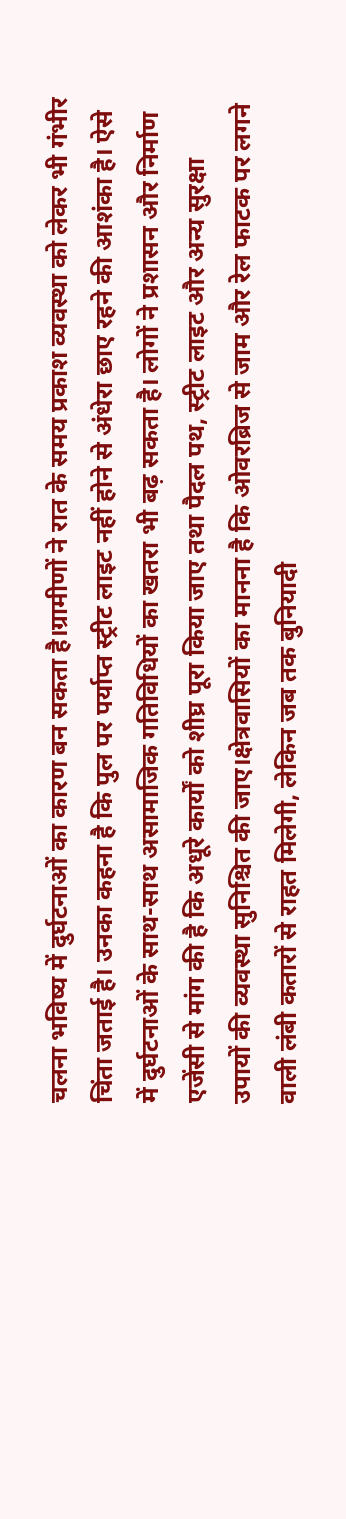चलना भविष्य में दुर्घटनाओं का कारण बन सकता है।ग्रामीणों ने रात के समय प्रकाश व्यवस्था को लेकर भी गंभीर चिंता जताई है। उनका कहना है कि पुल पर पर्याप्त स्ट्रीट लाइट नहीं होने से अंधेरा छाए रहने की आशंका है। ऐसे में दुर्घटनाओं के साथ-साथ असामाजिक गतिविधियों का खतरा भी बढ़ सकता है। लोगों ने प्रशासन और निर्माण एजेंसी से मांग की है कि अधूरे कार्यों को शीघ्र पूरा किया जाए तथा पैदल पथ, स्ट्रीट लाइट और अन्य सुरक्षा उपायों की व्यवस्था सुनिश्चित की जाए।क्षेत्रवासियों का मानना है कि ओवरब्रिज से जाम और रेल फाटक पर लगने वाली लंबी कतारों से राहत मिलेगी, लेकिन जब तक बुनियादी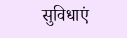सुविधाएं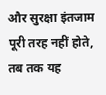और सुरक्षा इंतजाम पूरी तरह नहीं होते, तब तक यह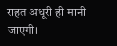राहत अधूरी ही मानी जाएगी।